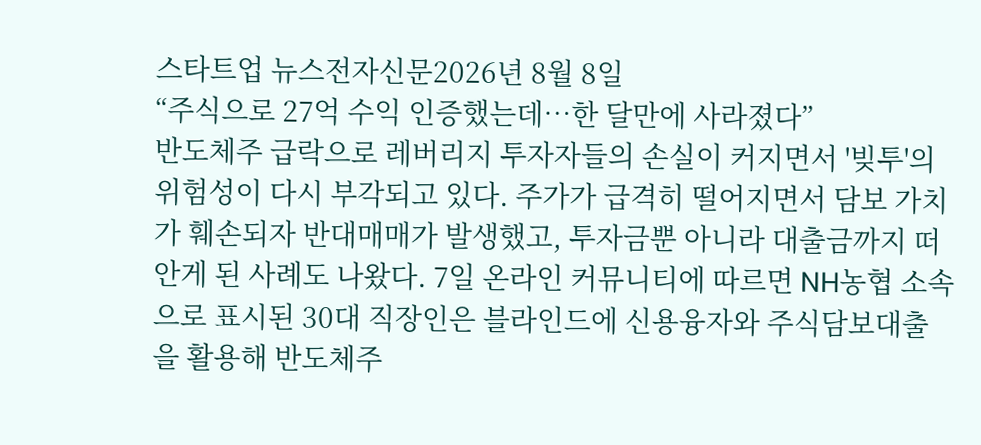스타트업 뉴스전자신문2026년 8월 8일
“주식으로 27억 수익 인증했는데…한 달만에 사라졌다”
반도체주 급락으로 레버리지 투자자들의 손실이 커지면서 '빚투'의 위험성이 다시 부각되고 있다. 주가가 급격히 떨어지면서 담보 가치가 훼손되자 반대매매가 발생했고, 투자금뿐 아니라 대출금까지 떠안게 된 사례도 나왔다. 7일 온라인 커뮤니티에 따르면 NH농협 소속으로 표시된 30대 직장인은 블라인드에 신용융자와 주식담보대출을 활용해 반도체주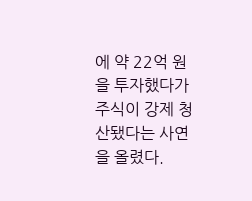에 약 22억 원을 투자했다가 주식이 강제 청산됐다는 사연을 올렸다.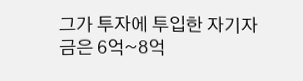그가 투자에 투입한 자기자금은 6억~8억